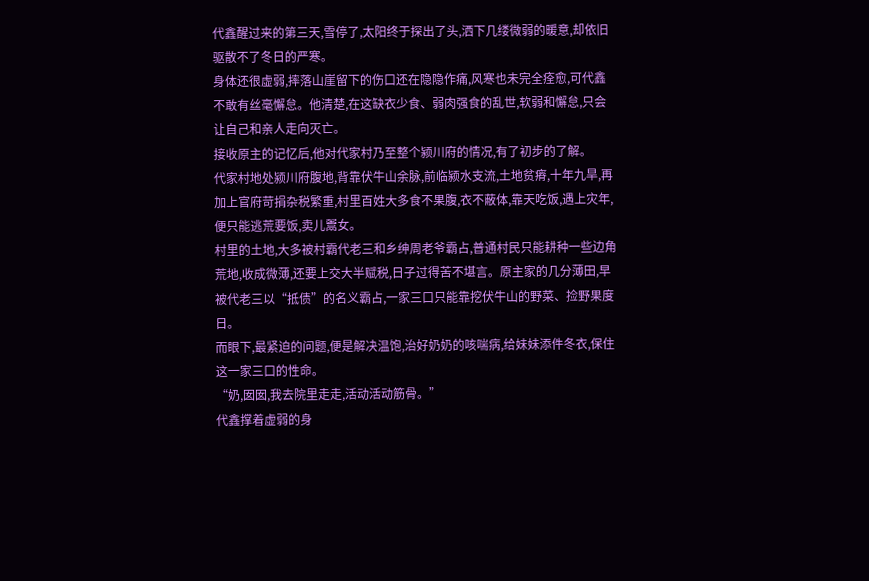代鑫醒过来的第三天,雪停了,太阳终于探出了头,洒下几缕微弱的暖意,却依旧驱散不了冬日的严寒。
身体还很虚弱,摔落山崖留下的伤口还在隐隐作痛,风寒也未完全痊愈,可代鑫不敢有丝毫懈怠。他清楚,在这缺衣少食、弱肉强食的乱世,软弱和懈怠,只会让自己和亲人走向灭亡。
接收原主的记忆后,他对代家村乃至整个颍川府的情况,有了初步的了解。
代家村地处颍川府腹地,背靠伏牛山余脉,前临颍水支流,土地贫瘠,十年九旱,再加上官府苛捐杂税繁重,村里百姓大多食不果腹,衣不蔽体,靠天吃饭,遇上灾年,便只能逃荒要饭,卖儿鬻女。
村里的土地,大多被村霸代老三和乡绅周老爷霸占,普通村民只能耕种一些边角荒地,收成微薄,还要上交大半赋税,日子过得苦不堪言。原主家的几分薄田,早被代老三以“抵债”的名义霸占,一家三口只能靠挖伏牛山的野菜、捡野果度日。
而眼下,最紧迫的问题,便是解决温饱,治好奶奶的咳喘病,给妹妹添件冬衣,保住这一家三口的性命。
“奶,囡囡,我去院里走走,活动活动筋骨。”
代鑫撑着虚弱的身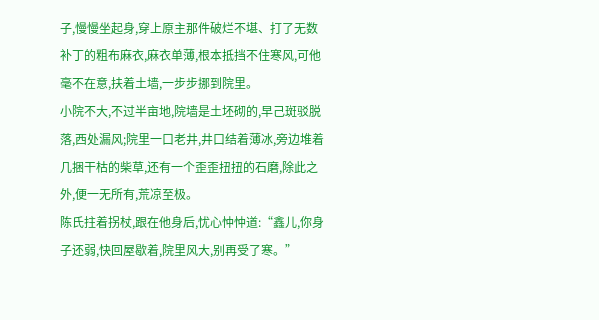子,慢慢坐起身,穿上原主那件破烂不堪、打了无数补丁的粗布麻衣,麻衣单薄,根本抵挡不住寒风,可他毫不在意,扶着土墙,一步步挪到院里。
小院不大,不过半亩地,院墙是土坯砌的,早己斑驳脱落,西处漏风;院里一口老井,井口结着薄冰,旁边堆着几捆干枯的柴草,还有一个歪歪扭扭的石磨,除此之外,便一无所有,荒凉至极。
陈氏拄着拐杖,跟在他身后,忧心忡忡道:“鑫儿,你身子还弱,快回屋歇着,院里风大,别再受了寒。”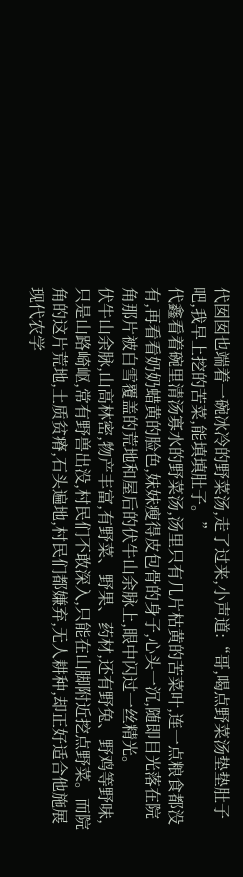代囡囡也端着一碗冰冷的野菜汤,走了过来,小声道:“哥,喝点野菜汤垫垫肚子吧,我早上挖的苦菜,能填填肚子。”
代鑫看着碗里清汤寡水的野菜汤,汤里只有几片枯黄的苦菜叶,连一点粮食都没有,再看看奶奶蜡黄的脸色,妹妹瘦得皮包骨的身子,心头一沉,随即目光落在院角那片被白雪覆盖的荒地和屋后的伏牛山余脉上,眼中闪过一丝精光。
伏牛山余脉,山高林密,物产丰富,有野菜、野果、药材,还有野兔、野鸡等野味,只是山路崎岖,常有野兽出没,村民们不敢深入,只能在山脚附近挖点野菜。而院角的这片荒地,土质贫瘠,石头遍地,村民们都嫌弃,无人耕种,却正好适合他施展现代农学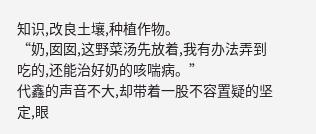知识,改良土壤,种植作物。
“奶,囡囡,这野菜汤先放着,我有办法弄到吃的,还能治好奶的咳喘病。”
代鑫的声音不大,却带着一股不容置疑的坚定,眼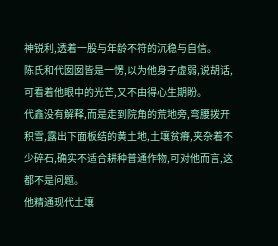神锐利,透着一股与年龄不符的沉稳与自信。
陈氏和代囡囡皆是一愣,以为他身子虚弱,说胡话,可看着他眼中的光芒,又不由得心生期盼。
代鑫没有解释,而是走到院角的荒地旁,弯腰拨开积雪,露出下面板结的黄土地,土壤贫瘠,夹杂着不少碎石,确实不适合耕种普通作物,可对他而言,这都不是问题。
他精通现代土壤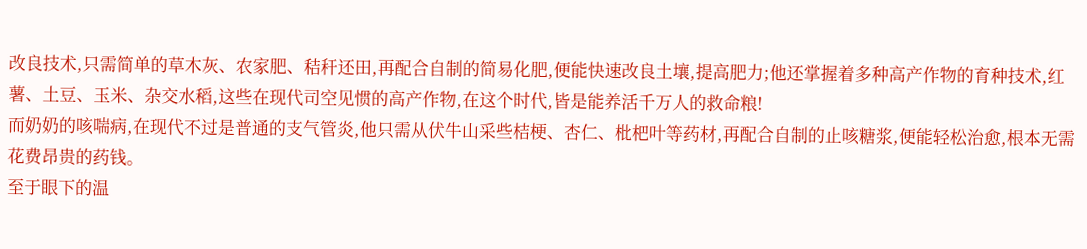改良技术,只需简单的草木灰、农家肥、秸秆还田,再配合自制的简易化肥,便能快速改良土壤,提高肥力;他还掌握着多种高产作物的育种技术,红薯、土豆、玉米、杂交水稻,这些在现代司空见惯的高产作物,在这个时代,皆是能养活千万人的救命粮!
而奶奶的咳喘病,在现代不过是普通的支气管炎,他只需从伏牛山采些桔梗、杏仁、枇杷叶等药材,再配合自制的止咳糖浆,便能轻松治愈,根本无需花费昂贵的药钱。
至于眼下的温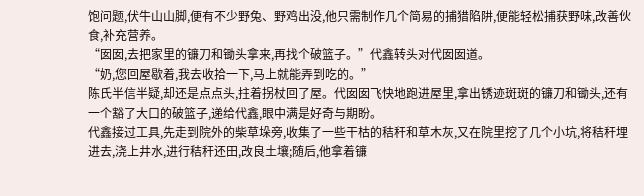饱问题,伏牛山山脚,便有不少野兔、野鸡出没,他只需制作几个简易的捕猎陷阱,便能轻松捕获野味,改善伙食,补充营养。
“囡囡,去把家里的镰刀和锄头拿来,再找个破篮子。”代鑫转头对代囡囡道。
“奶,您回屋歇着,我去收拾一下,马上就能弄到吃的。”
陈氏半信半疑,却还是点点头,拄着拐杖回了屋。代囡囡飞快地跑进屋里,拿出锈迹斑斑的镰刀和锄头,还有一个豁了大口的破篮子,递给代鑫,眼中满是好奇与期盼。
代鑫接过工具,先走到院外的柴草垛旁,收集了一些干枯的秸秆和草木灰,又在院里挖了几个小坑,将秸秆埋进去,浇上井水,进行秸秆还田,改良土壤;随后,他拿着镰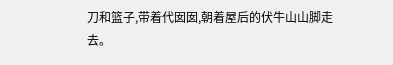刀和篮子,带着代囡囡,朝着屋后的伏牛山山脚走去。